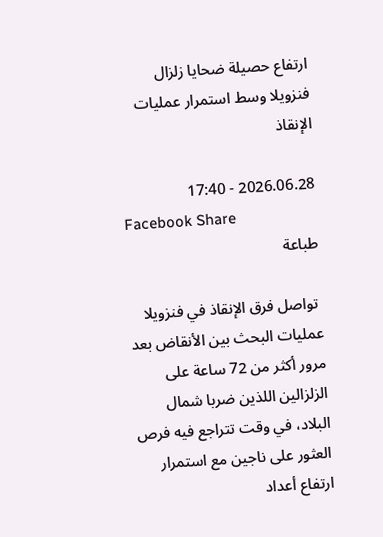ارتفاع حصيلة ضحايا زلزال فنزويلا وسط استمرار عمليات الإنقاذ

2026.06.28 - 17:40
Facebook Share
طباعة

 تواصل فرق الإنقاذ في فنزويلا عمليات البحث بين الأنقاض بعد مرور أكثر من 72 ساعة على الزلزالين اللذين ضربا شمال البلاد، في وقت تتراجع فيه فرص العثور على ناجين مع استمرار ارتفاع أعداد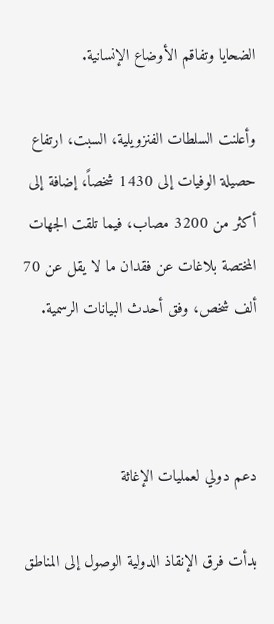الضحايا وتفاقم الأوضاع الإنسانية.

وأعلنت السلطات الفنزويلية، السبت، ارتفاع حصيلة الوفيات إلى 1430 شخصاً، إضافة إلى أكثر من 3200 مصاب، فيما تلقت الجهات المختصة بلاغات عن فقدان ما لا يقل عن 70 ألف شخص، وفق أحدث البيانات الرسمية.



دعم دولي لعمليات الإغاثة

بدأت فرق الإنقاذ الدولية الوصول إلى المناطق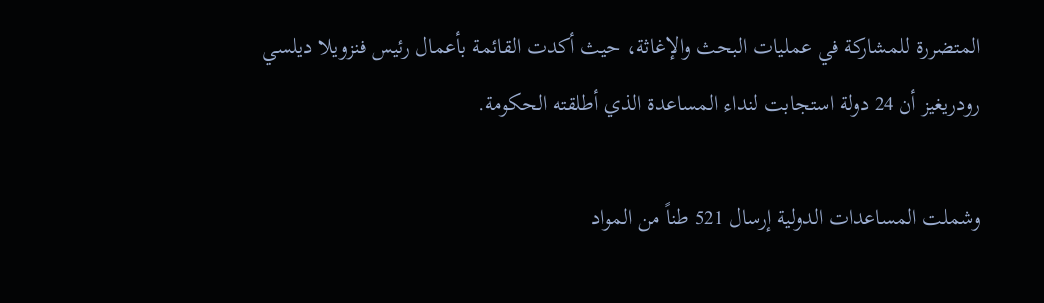المتضررة للمشاركة في عمليات البحث والإغاثة، حيث أكدت القائمة بأعمال رئيس فنزويلا ديلسي رودريغيز أن 24 دولة استجابت لنداء المساعدة الذي أطلقته الحكومة.

وشملت المساعدات الدولية إرسال 521 طناً من المواد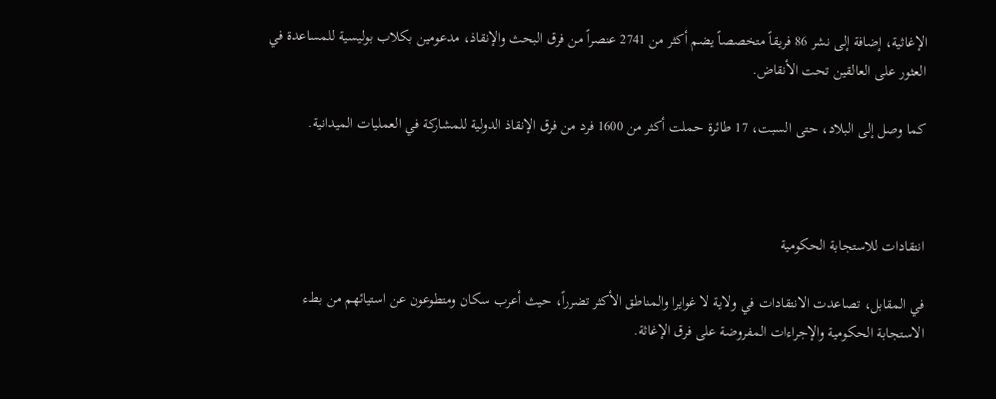الإغاثية، إضافة إلى نشر 86 فريقاً متخصصاً يضم أكثر من 2741 عنصراً من فرق البحث والإنقاذ، مدعومين بكلاب بوليسية للمساعدة في العثور على العالقين تحت الأنقاض.

كما وصل إلى البلاد، حتى السبت، 17 طائرة حملت أكثر من 1600 فرد من فرق الإنقاذ الدولية للمشاركة في العمليات الميدانية.



انتقادات للاستجابة الحكومية

في المقابل، تصاعدت الانتقادات في ولاية لا غوايرا والمناطق الأكثر تضرراً، حيث أعرب سكان ومتطوعون عن استيائهم من بطء الاستجابة الحكومية والإجراءات المفروضة على فرق الإغاثة.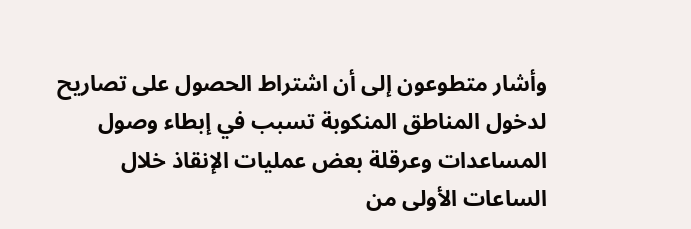وأشار متطوعون إلى أن اشتراط الحصول على تصاريح لدخول المناطق المنكوبة تسبب في إبطاء وصول المساعدات وعرقلة بعض عمليات الإنقاذ خلال الساعات الأولى من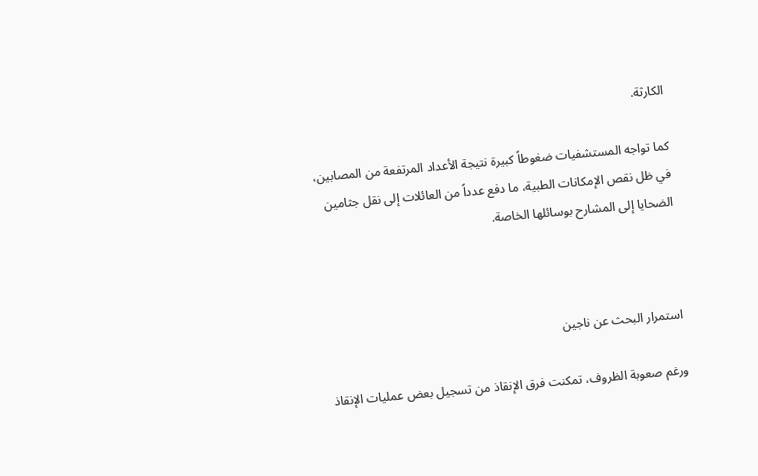الكارثة.

كما تواجه المستشفيات ضغوطاً كبيرة نتيجة الأعداد المرتفعة من المصابين، في ظل نقص الإمكانات الطبية، ما دفع عدداً من العائلات إلى نقل جثامين الضحايا إلى المشارح بوسائلها الخاصة.



استمرار البحث عن ناجين

ورغم صعوبة الظروف، تمكنت فرق الإنقاذ من تسجيل بعض عمليات الإنقاذ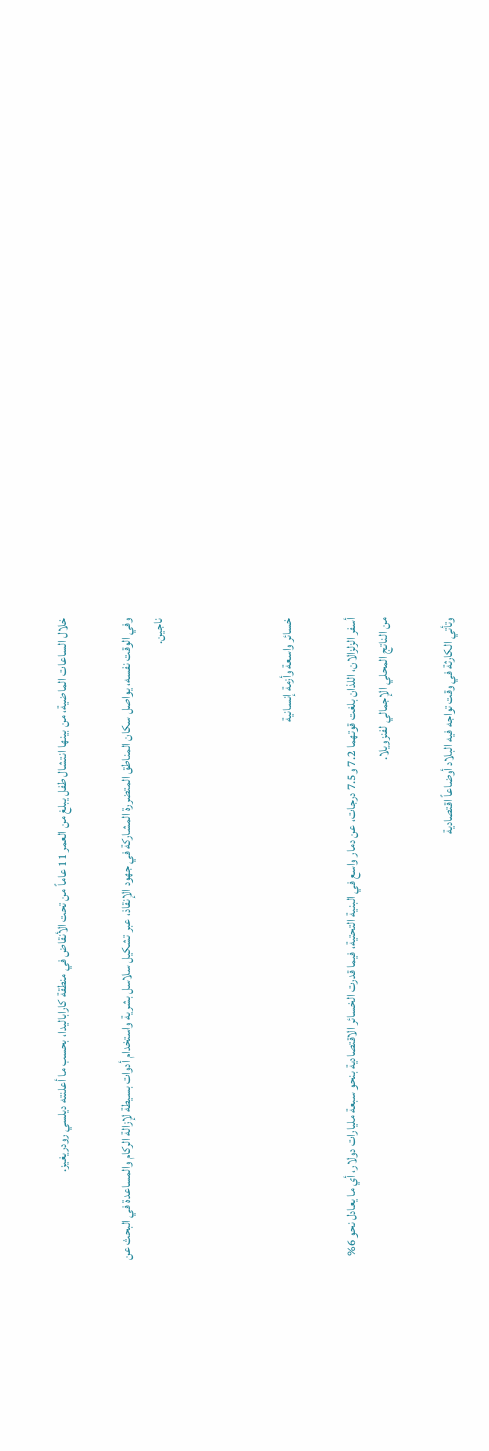خلال الساعات الماضية، من بينها انتشال طفل يبلغ من العمر 11 عاماً من تحت الأنقاض في منطقة كاراباليدا، بحسب ما أعلنته ديلسي رودريغيز.

وفي الوقت نفسه، يواصل سكان المناطق المتضررة المشاركة في جهود الإنقاذ، عبر تشكيل سلاسل بشرية واستخدام أدوات بسيطة لإزالة الركام والمساعدة في البحث عن ناجين.



خسائر واسعة وأزمة إنسانية

أسفر الزلزالان، اللذان بلغت قوتهما 7.2 و7.5 درجات، عن دمار واسع في البنية التحتية، فيما قدرت الخسائر الاقتصادية بنحو سبعة مليارات دولار، أي ما يعادل نحو 6% من الناتج المحلي الإجمالي لفنزويلا.

وتأتي الكارثة في وقت تواجه فيه البلاد أوضاعاً اقتصادية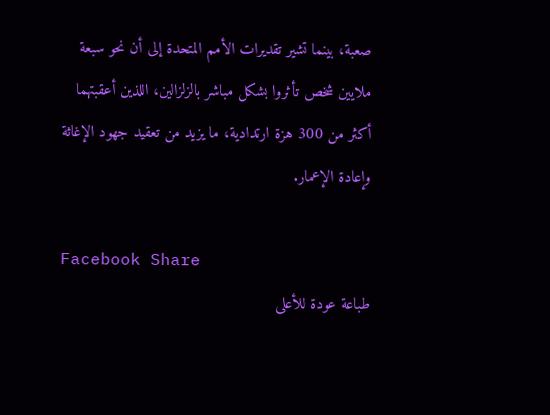صعبة، بينما تشير تقديرات الأمم المتحدة إلى أن نحو سبعة ملايين شخص تأثروا بشكل مباشر بالزلزالين، اللذين أعقبتهما أكثر من 300 هزة ارتدادية، ما يزيد من تعقيد جهود الإغاثة وإعادة الإعمار.

Facebook Share
طباعة عودة للأعلى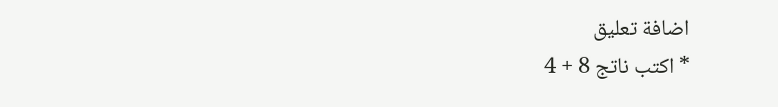اضافة تعليق
* اكتب ناتج 8 + 4